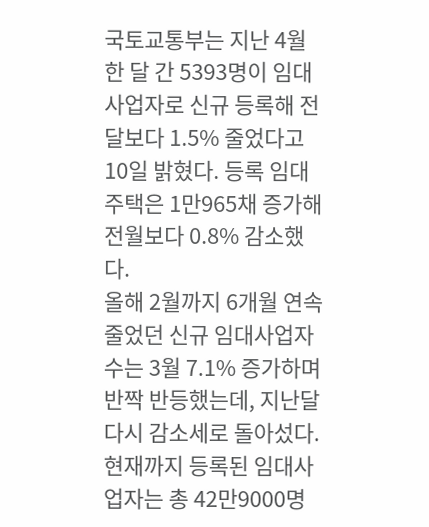국토교통부는 지난 4월 한 달 간 5393명이 임대사업자로 신규 등록해 전달보다 1.5% 줄었다고 10일 밝혔다. 등록 임대주택은 1만965채 증가해 전월보다 0.8% 감소했다.
올해 2월까지 6개월 연속 줄었던 신규 임대사업자 수는 3월 7.1% 증가하며 반짝 반등했는데, 지난달 다시 감소세로 돌아섰다. 현재까지 등록된 임대사업자는 총 42만9000명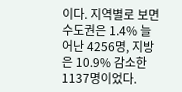이다. 지역별로 보면 수도권은 1.4% 늘어난 4256명, 지방은 10.9% 감소한 1137명이었다.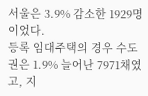서울은 3.9% 감소한 1929명이었다.
등록 임대주택의 경우 수도권은 1.9% 늘어난 7971채였고, 지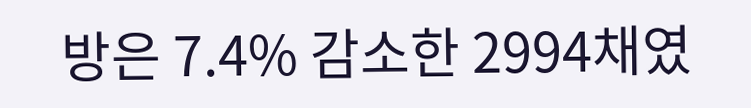방은 7.4% 감소한 2994채였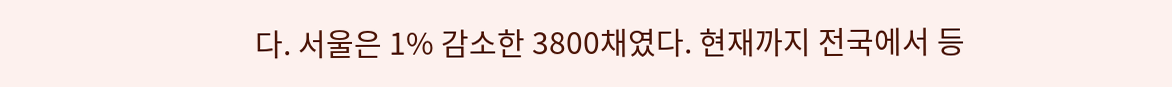다. 서울은 1% 감소한 3800채였다. 현재까지 전국에서 등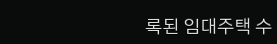록된 임대주택 수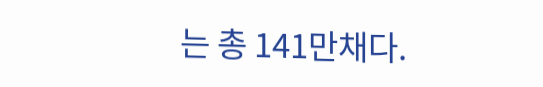는 총 141만채다.